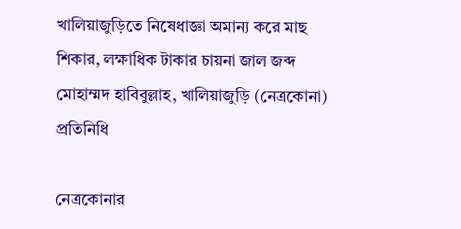খালিয়াজুড়িতে নিষেধাজ্ঞা অমান্য করে মাছ শিকার, লক্ষাধিক টাকার চায়না জাল জব্দ
মোহাম্মদ হাবিবুল্লাহ, খালিয়াজুড়ি (নেত্রকোনা) প্রতিনিধি

নেত্রকোনার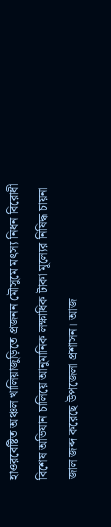হাওরবেষ্টিত অঞ্চল খালিয়াজুড়িতে প্রজনন মৌসুমে মৎস্য নিধন বিরোধী বিশেষ অভিযান চালিয়ে আনুমানিক লক্ষাধিক টাকা মূল্যের নিষিদ্ধ চায়না জাল জব্দ করেছে উপজেলা প্রশাসন। আজ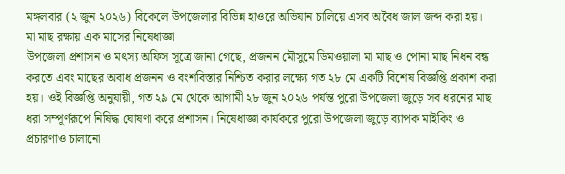মঙ্গলবার (২ জুন ২০২৬) বিকেলে উপজেলার বিভিন্ন হাওরে অভিযান চালিয়ে এসব অবৈধ জাল জব্দ করা হয়।
মা মাছ রক্ষায় এক মাসের নিষেধাজ্ঞা
উপজেলা প্রশাসন ও মৎস্য অফিস সূত্রে জানা গেছে, প্রজনন মৌসুমে ডিমওয়ালা মা মাছ ও পোনা মাছ নিধন বন্ধ করতে এবং মাছের অবাধ প্রজনন ও বংশবিস্তার নিশ্চিত করার লক্ষ্যে গত ২৮ মে একটি বিশেষ বিজ্ঞপ্তি প্রকাশ করা হয়। ওই বিজ্ঞপ্তি অনুযায়ী, গত ২৯ মে থেকে আগামী ২৮ জুন ২০২৬ পর্যন্ত পুরো উপজেলা জুড়ে সব ধরনের মাছ ধরা সম্পূর্ণরূপে নিষিদ্ধ ঘোষণা করে প্রশাসন। নিষেধাজ্ঞা কার্যকরে পুরো উপজেলা জুড়ে ব্যাপক মাইকিং ও প্রচারণাও চালানো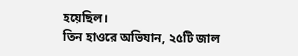হয়েছিল।
তিন হাওরে অভিযান, ২৫টি জাল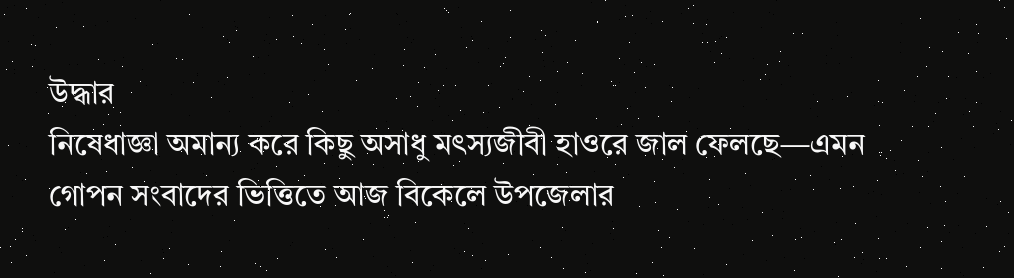উদ্ধার
নিষেধাজ্ঞা অমান্য করে কিছু অসাধু মৎস্যজীবী হাওরে জাল ফেলছে—এমন গোপন সংবাদের ভিত্তিতে আজ বিকেলে উপজেলার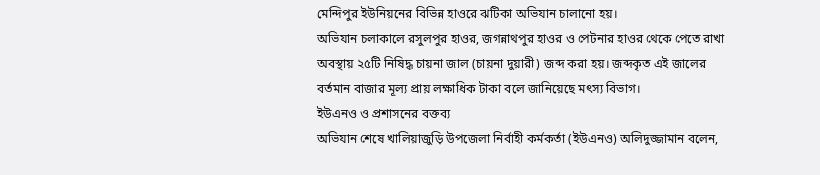মেন্দিপুর ইউনিয়নের বিভিন্ন হাওরে ঝটিকা অভিযান চালানো হয়।
অভিযান চলাকালে রসুলপুর হাওর, জগন্নাথপুর হাওর ও পেটনার হাওর থেকে পেতে রাখা অবস্থায় ২৫টি নিষিদ্ধ চায়না জাল (চায়না দুয়ারী) জব্দ করা হয়। জব্দকৃত এই জালের বর্তমান বাজার মূল্য প্রায় লক্ষাধিক টাকা বলে জানিয়েছে মৎস্য বিভাগ।
ইউএনও ও প্রশাসনের বক্তব্য
অভিযান শেষে খালিয়াজুড়ি উপজেলা নির্বাহী কর্মকর্তা (ইউএনও) অলিদুজ্জামান বলেন,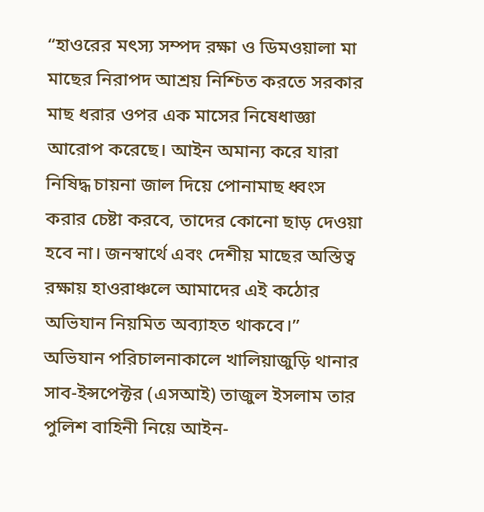“হাওরের মৎস্য সম্পদ রক্ষা ও ডিমওয়ালা মা মাছের নিরাপদ আশ্রয় নিশ্চিত করতে সরকার মাছ ধরার ওপর এক মাসের নিষেধাজ্ঞা আরোপ করেছে। আইন অমান্য করে যারা নিষিদ্ধ চায়না জাল দিয়ে পোনামাছ ধ্বংস করার চেষ্টা করবে, তাদের কোনো ছাড় দেওয়া হবে না। জনস্বার্থে এবং দেশীয় মাছের অস্তিত্ব রক্ষায় হাওরাঞ্চলে আমাদের এই কঠোর অভিযান নিয়মিত অব্যাহত থাকবে।”
অভিযান পরিচালনাকালে খালিয়াজুড়ি থানার সাব-ইন্সপেক্টর (এসআই) তাজুল ইসলাম তার পুলিশ বাহিনী নিয়ে আইন-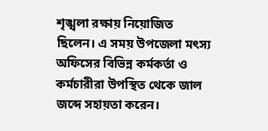শৃঙ্খলা রক্ষায় নিয়োজিত ছিলেন। এ সময় উপজেলা মৎস্য অফিসের বিভিন্ন কর্মকর্তা ও কর্মচারীরা উপস্থিত থেকে জাল জব্দে সহায়তা করেন।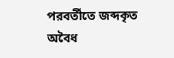পরবর্তীতে জব্দকৃত অবৈধ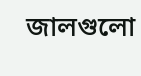জালগুলো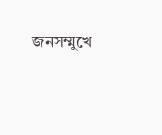জনসম্মুখে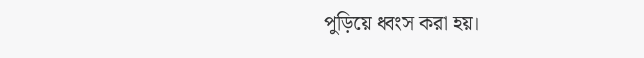পুড়িয়ে ধ্বংস করা হয়।